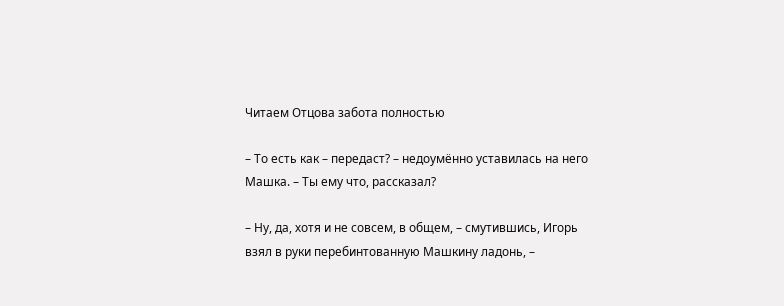Читаем Отцова забота полностью

– То есть как – передаст? – недоумённо уставилась на него Машка. – Ты ему что, рассказал?

– Ну, да, хотя и не совсем, в общем, – смутившись, Игорь взял в руки перебинтованную Машкину ладонь, –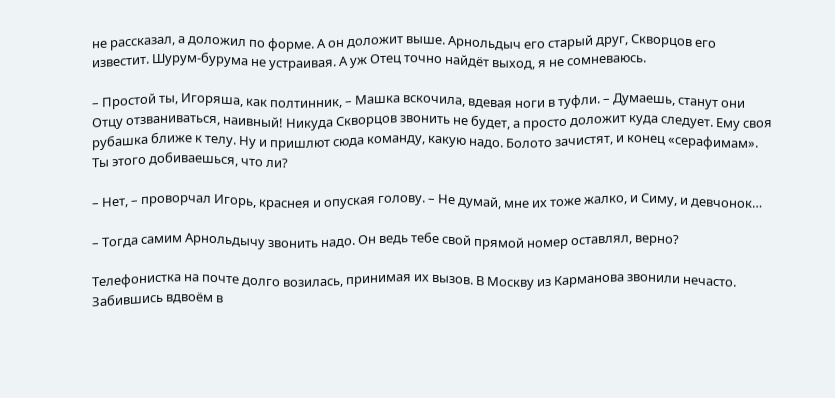не рассказал, а доложил по форме. А он доложит выше. Арнольдыч его старый друг, Скворцов его известит. Шурум-бурума не устраивая. А уж Отец точно найдёт выход, я не сомневаюсь.

– Простой ты, Игоряша, как полтинник, – Машка вскочила, вдевая ноги в туфли. – Думаешь, станут они Отцу отзваниваться, наивный! Никуда Скворцов звонить не будет, а просто доложит куда следует. Ему своя рубашка ближе к телу. Ну и пришлют сюда команду, какую надо. Болото зачистят, и конец «серафимам». Ты этого добиваешься, что ли?

– Нет, – проворчал Игорь, краснея и опуская голову. – Не думай, мне их тоже жалко, и Симу, и девчонок…

– Тогда самим Арнольдычу звонить надо. Он ведь тебе свой прямой номер оставлял, верно?

Телефонистка на почте долго возилась, принимая их вызов. В Москву из Карманова звонили нечасто. Забившись вдвоём в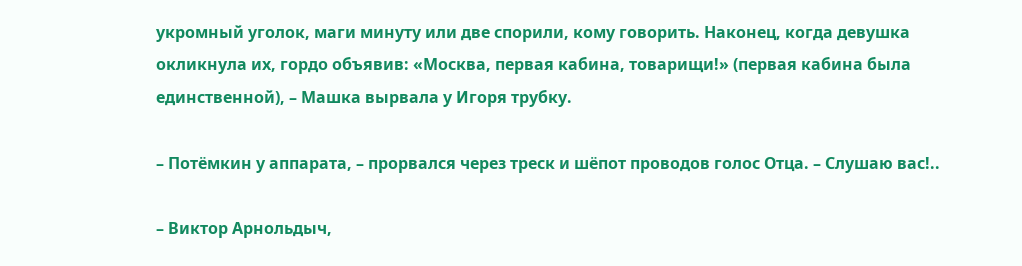укромный уголок, маги минуту или две спорили, кому говорить. Наконец, когда девушка окликнула их, гордо объявив: «Москва, первая кабина, товарищи!» (первая кабина была единственной), – Машка вырвала у Игоря трубку.

– Потёмкин у аппарата, – прорвался через треск и шёпот проводов голос Отца. – Слушаю вас!..

– Виктор Арнольдыч,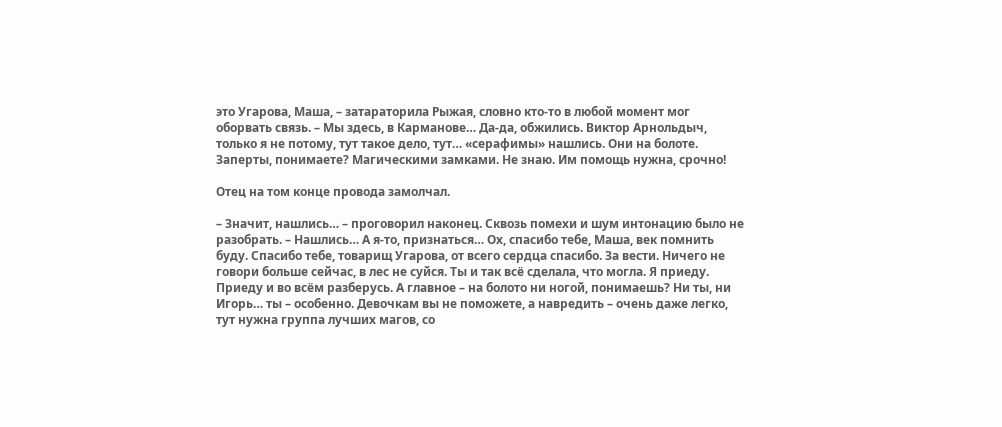это Угарова, Маша, – затараторила Рыжая, словно кто-то в любой момент мог оборвать связь. – Мы здесь, в Карманове… Да-да, обжились. Виктор Арнольдыч, только я не потому, тут такое дело, тут… «серафимы» нашлись. Они на болоте. Заперты, понимаете? Магическими замками. Не знаю. Им помощь нужна, срочно!

Отец на том конце провода замолчал.

– Значит, нашлись… – проговорил наконец. Сквозь помехи и шум интонацию было не разобрать. – Нашлись… А я-то, признаться… Ох, спасибо тебе, Маша, век помнить буду. Спасибо тебе, товарищ Угарова, от всего сердца спасибо. За вести. Ничего не говори больше сейчас, в лес не суйся. Ты и так всё сделала, что могла. Я приеду. Приеду и во всём разберусь. А главное – на болото ни ногой, понимаешь? Ни ты, ни Игорь… ты – особенно. Девочкам вы не поможете, а навредить – очень даже легко, тут нужна группа лучших магов, со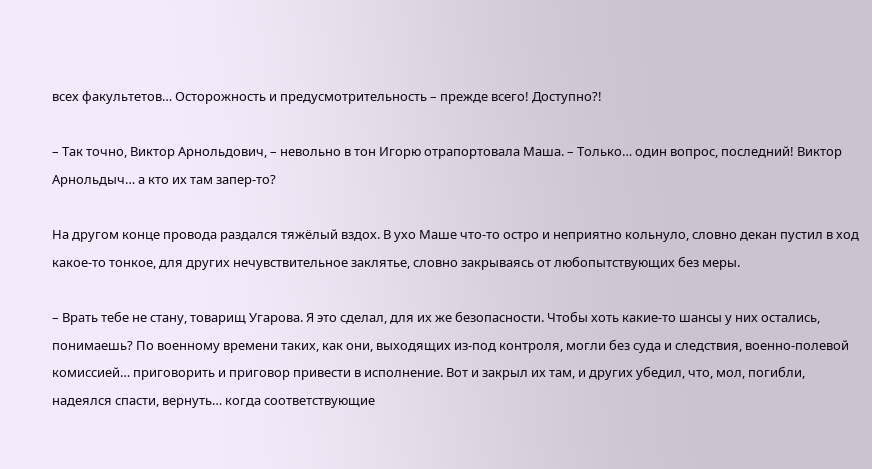всех факультетов… Осторожность и предусмотрительность – прежде всего! Доступно?!

– Так точно, Виктор Арнольдович, – невольно в тон Игорю отрапортовала Маша. – Только… один вопрос, последний! Виктор Арнольдыч… а кто их там запер-то?

На другом конце провода раздался тяжёлый вздох. В ухо Маше что-то остро и неприятно кольнуло, словно декан пустил в ход какое-то тонкое, для других нечувствительное заклятье, словно закрываясь от любопытствующих без меры.

– Врать тебе не стану, товарищ Угарова. Я это сделал, для их же безопасности. Чтобы хоть какие-то шансы у них остались, понимаешь? По военному времени таких, как они, выходящих из-под контроля, могли без суда и следствия, военно-полевой комиссией… приговорить и приговор привести в исполнение. Вот и закрыл их там, и других убедил, что, мол, погибли, надеялся спасти, вернуть… когда соответствующие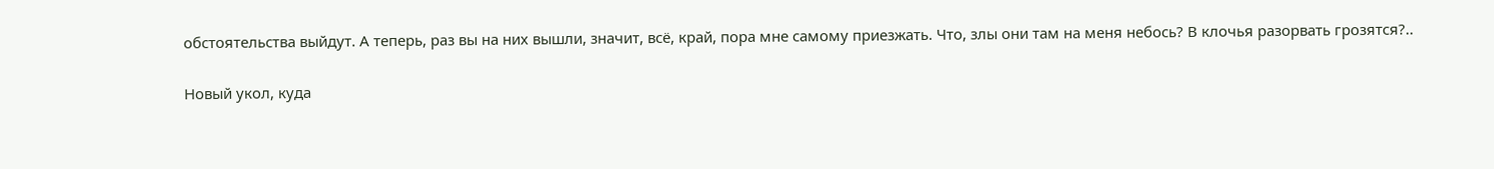обстоятельства выйдут. А теперь, раз вы на них вышли, значит, всё, край, пора мне самому приезжать. Что, злы они там на меня небось? В клочья разорвать грозятся?..

Новый укол, куда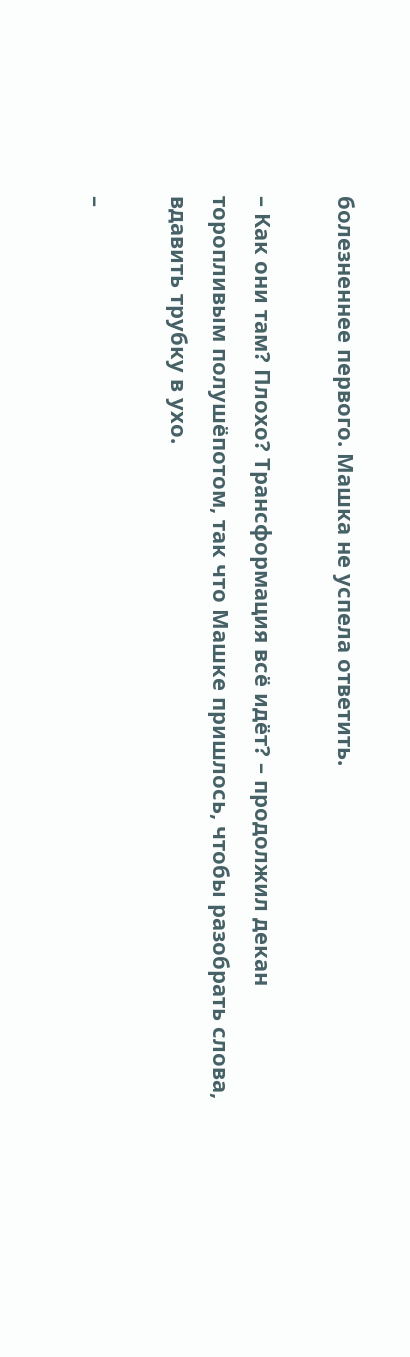болезненнее первого. Машка не успела ответить.

– Как они там? Плохо? Трансформация всё идёт? – продолжил декан торопливым полушёпотом, так что Машке пришлось, чтобы разобрать слова, вдавить трубку в ухо.

–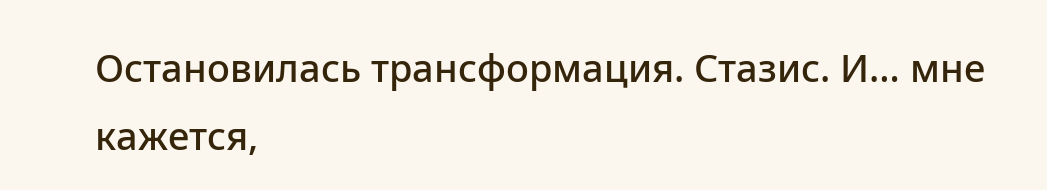Остановилась трансформация. Стазис. И… мне кажется,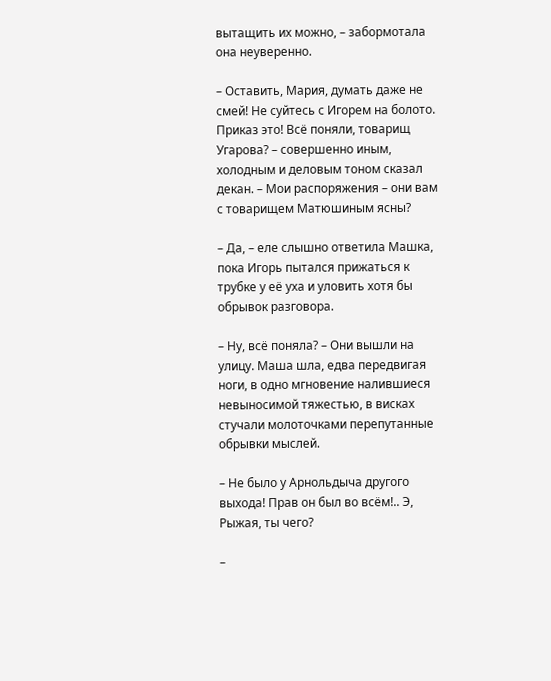вытащить их можно, – забормотала она неуверенно.

– Оставить, Мария, думать даже не смей! Не суйтесь с Игорем на болото. Приказ это! Всё поняли, товарищ Угарова? – совершенно иным, холодным и деловым тоном сказал декан. – Мои распоряжения – они вам с товарищем Матюшиным ясны?

– Да, – еле слышно ответила Машка, пока Игорь пытался прижаться к трубке у её уха и уловить хотя бы обрывок разговора.

– Ну, всё поняла? – Они вышли на улицу. Маша шла, едва передвигая ноги, в одно мгновение налившиеся невыносимой тяжестью, в висках стучали молоточками перепутанные обрывки мыслей.

– Не было у Арнольдыча другого выхода! Прав он был во всём!.. Э, Рыжая, ты чего?

–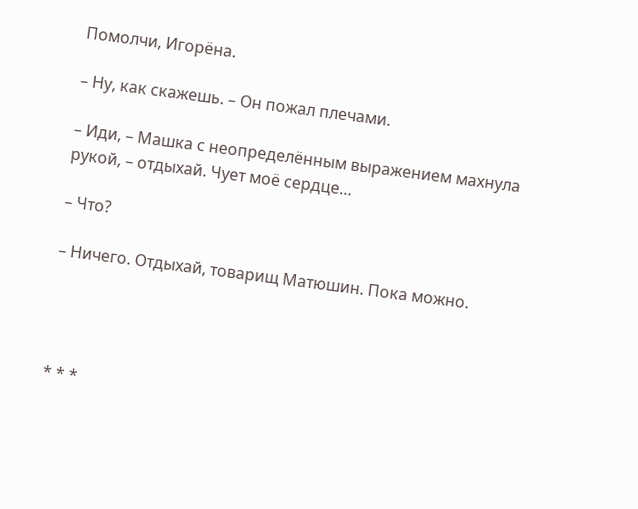Помолчи, Игорёна.

– Ну, как скажешь. – Он пожал плечами.

– Иди, – Машка с неопределённым выражением махнула рукой, – отдыхай. Чует моё сердце…

– Что?

– Ничего. Отдыхай, товарищ Матюшин. Пока можно.




* * *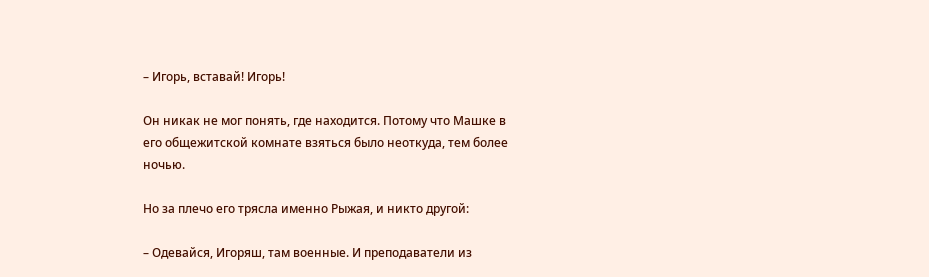– Игорь, вставай! Игорь!

Он никак не мог понять, где находится. Потому что Машке в его общежитской комнате взяться было неоткуда, тем более ночью.

Но за плечо его трясла именно Рыжая, и никто другой:

– Одевайся, Игоряш, там военные. И преподаватели из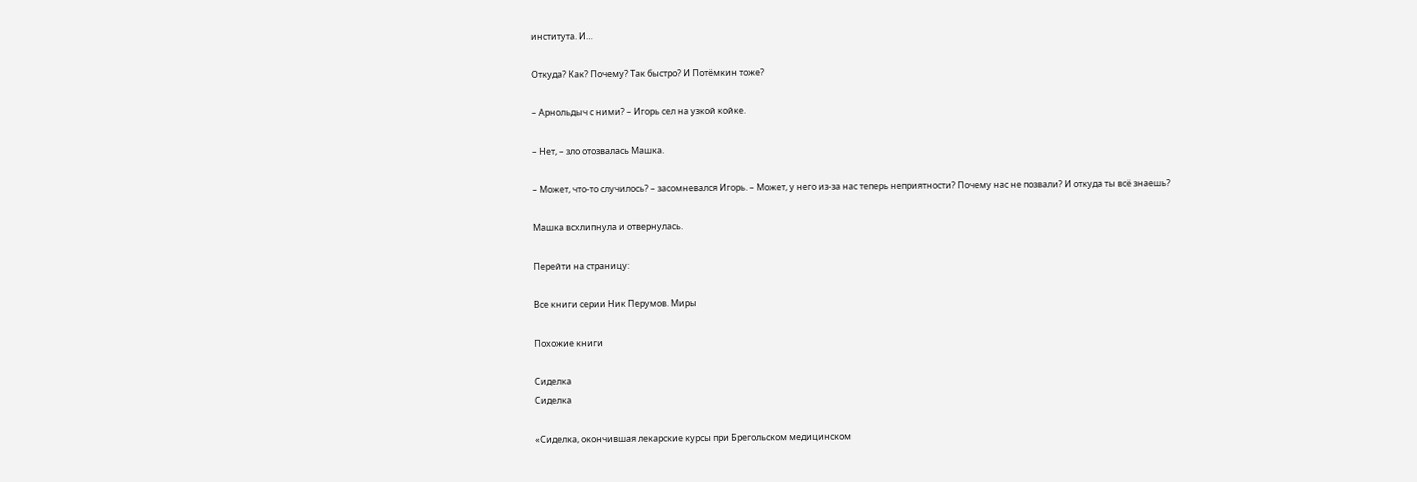института. И…

Откуда? Как? Почему? Так быстро? И Потёмкин тоже?

– Арнольдыч с ними? – Игорь сел на узкой койке.

– Нет, – зло отозвалась Машка.

– Может, что-то случилось? – засомневался Игорь. – Может, у него из-за нас теперь неприятности? Почему нас не позвали? И откуда ты всё знаешь?

Машка всхлипнула и отвернулась.

Перейти на страницу:

Все книги серии Ник Перумов. Миры

Похожие книги

Сиделка
Сиделка

«Сиделка, окончившая лекарские курсы при Брегольском медицинском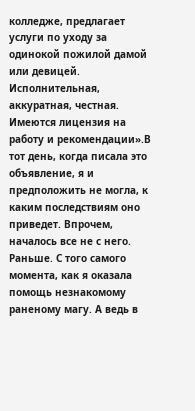колледже, предлагает услуги по уходу за одинокой пожилой дамой или девицей. Исполнительная, аккуратная, честная. Имеются лицензия на работу и рекомендации».В тот день, когда писала это объявление, я и предположить не могла, к каким последствиям оно приведет. Впрочем, началось все не с него. Раньше. С того самого момента, как я оказала помощь незнакомому раненому магу. А ведь в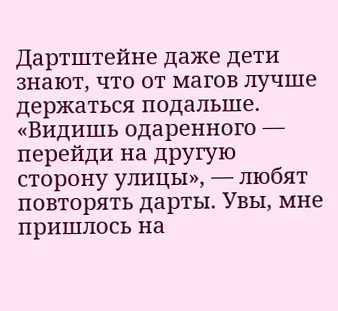Дартштейне даже дети знают, что от магов лучше держаться подальше. «Видишь одаренного — перейди на другую сторону улицы», — любят повторять дарты. Увы, мне пришлось на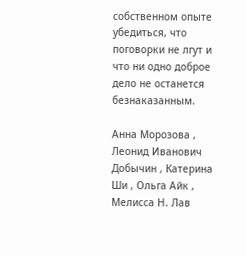собственном опыте убедиться, что поговорки не лгут и что ни одно доброе дело не останется безнаказанным.

Анна Морозова , Леонид Иванович Добычин , Катерина Ши , Ольга Айк , Мелисса Н. Лав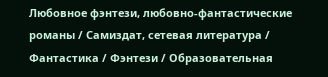Любовное фэнтези, любовно-фантастические романы / Самиздат, сетевая литература / Фантастика / Фэнтези / Образовательная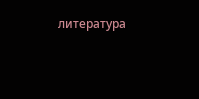литература